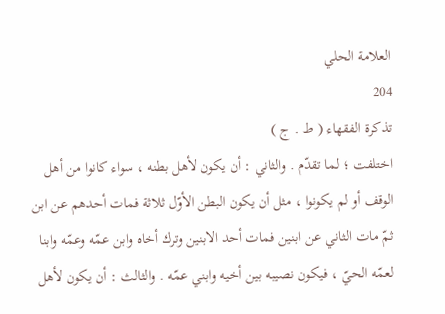العلامة الحلي
204
تذكرة الفقهاء ( ط . ج )
اختلفت ؛ لما تقدّم . والثاني : أن يكون لأهل بطنه ، سواء كانوا من أهل الوقف أو لم يكونوا ، مثل أن يكون البطن الأوّل ثلاثة فمات أحدهم عن ابن ثمّ مات الثاني عن ابنين فمات أحد الابنين وترك أخاه وابن عمّه وعمّه وابنا لعمّه الحيّ ، فيكون نصيبه بين أخيه وابني عمّه . والثالث : أن يكون لأهل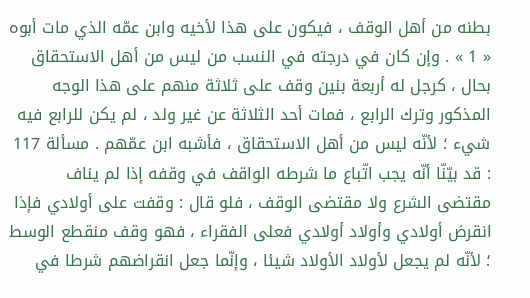بطنه من أهل الوقف ، فيكون على هذا لأخيه وابن عمّه الذي مات أبوه « 1 » . وإن كان في درجته في النسب من ليس من أهل الاستحقاق بحال ، كرجل له أربعة بنين وقف على ثلاثة منهم على هذا الوجه المذكور وترك الرابع ، فمات أحد الثلاثة عن غير ولد ، لم يكن للرابع فيه شيء ؛ لأنّه ليس من أهل الاستحقاق ، فأشبه ابن عمّهم . مسألة 117 : قد بيّنّا أنّه يجب اتّباع ما شرطه الواقف في وقفه إذا لم يناف مقتضى الشرع ولا مقتضى الوقف ، فلو قال : وقفت على أولادي فإذا انقرض أولادي وأولاد أولادي فعلى الفقراء ، فهو وقف منقطع الوسط ؛ لأنّه لم يجعل لأولاد الأولاد شيئا ، وإنّما جعل انقراضهم شرطا في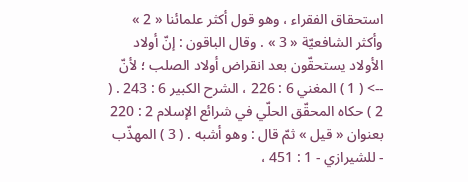استحقاق الفقراء ، وهو قول أكثر علمائنا « 2 » وأكثر الشافعيّة « 3 » . وقال الباقون : إنّ أولاد الأولاد يستحقّون بعد انقراض أولاد الصلب ؛ لأنّ
--> ( 1 ) المغني 6 : 226 ، الشرح الكبير 6 : 243 . ( 2 ) حكاه المحقّق الحلّي في شرائع الإسلام 2 : 220 بعنوان « قيل » ثمّ قال : وهو أشبه . ( 3 ) المهذّب - للشيرازي - 1 : 451 ،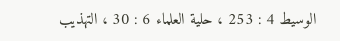الوسيط 4 : 253 ، حلية العلماء 6 : 30 ، التهذيب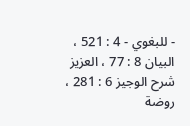- للبغوي - 4 : 521 ، البيان 8 : 77 ، العزيز شرح الوجيز 6 : 281 ، روضة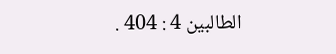الطالبين 4 : 404 .